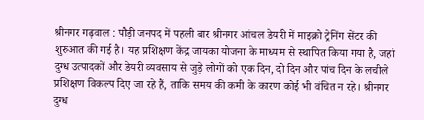श्रीनगर गढ़वाल : पौड़ी जनपद में पहली बार श्रीनगर आंचल डेयरी में माइक्रो ट्रेनिंग सेंटर की शुरुआत की गई है। यह प्रशिक्षण केंद्र जायका योजना के माध्यम से स्थापित किया गया है, जहां दुग्ध उत्पादकों और डेयरी व्यवसाय से जुड़े लोगों को एक दिन, दो दिन और पांच दिन के लचीले प्रशिक्षण विकल्प दिए जा रहे हैं, ताकि समय की कमी के कारण कोई भी वंचित न रहे। श्रीनगर दुग्ध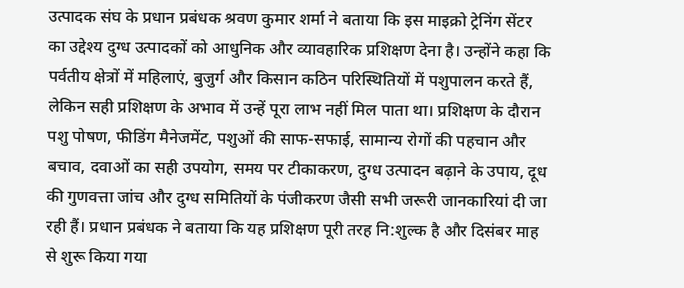उत्पादक संघ के प्रधान प्रबंधक श्रवण कुमार शर्मा ने बताया कि इस माइक्रो ट्रेनिंग सेंटर का उद्देश्य दुग्ध उत्पादकों को आधुनिक और व्यावहारिक प्रशिक्षण देना है। उन्होंने कहा कि पर्वतीय क्षेत्रों में महिलाएं, बुजुर्ग और किसान कठिन परिस्थितियों में पशुपालन करते हैं, लेकिन सही प्रशिक्षण के अभाव में उन्हें पूरा लाभ नहीं मिल पाता था। प्रशिक्षण के दौरान पशु पोषण, फीडिंग मैनेजमेंट, पशुओं की साफ-सफाई, सामान्य रोगों की पहचान और बचाव, दवाओं का सही उपयोग, समय पर टीकाकरण, दुग्ध उत्पादन बढ़ाने के उपाय, दूध की गुणवत्ता जांच और दुग्ध समितियों के पंजीकरण जैसी सभी जरूरी जानकारियां दी जा रही हैं। प्रधान प्रबंधक ने बताया कि यह प्रशिक्षण पूरी तरह नि:शुल्क है और दिसंबर माह से शुरू किया गया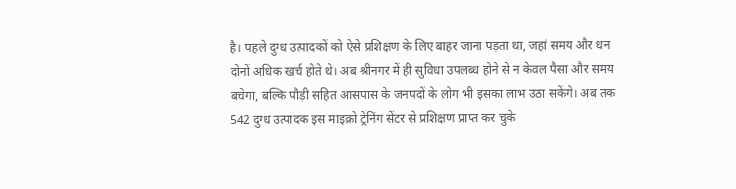है। पहले दुग्ध उत्पादकों को ऐसे प्रशिक्षण के लिए बाहर जाना पड़ता था, जहां समय और धन दोनों अधिक खर्च होते थे। अब श्रीनगर में ही सुविधा उपलब्ध होने से न केवल पैसा और समय बचेगा, बल्कि पौड़ी सहित आसपास के जनपदों के लोग भी इसका लाभ उठा सकेंगे। अब तक 542 दुग्ध उत्पादक इस माइक्रो ट्रेनिंग सेंटर से प्रशिक्षण प्राप्त कर चुके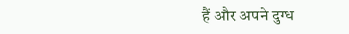हैं और अपने दुग्ध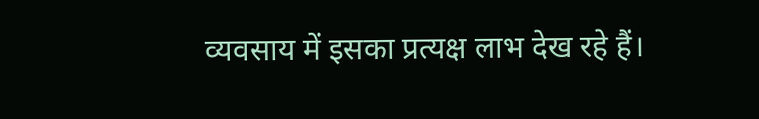व्यवसाय में इसका प्रत्यक्ष लाभ देख रहे हैं।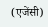(एजेंसी)